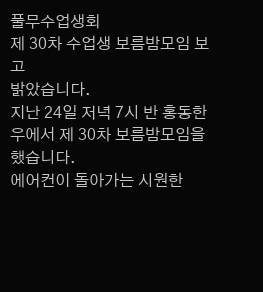풀무수업생회
제 30차 수업생 보름밤모임 보고
밝았습니다.
지난 24일 저녁 7시 반 홍동한우에서 제 30차 보름밤모임을 했습니다.
에어컨이 돌아가는 시원한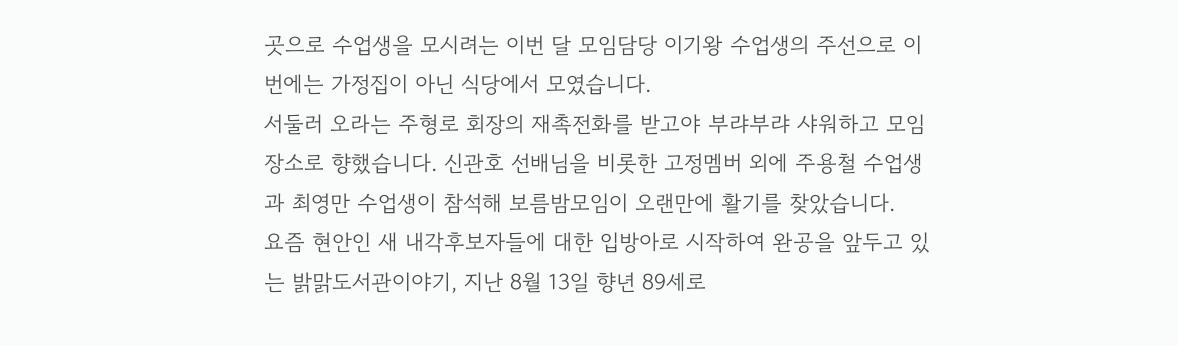곳으로 수업생을 모시려는 이번 달 모임담당 이기왕 수업생의 주선으로 이번에는 가정집이 아닌 식당에서 모였습니다.
서둘러 오라는 주형로 회장의 재촉전화를 받고야 부랴부랴 샤워하고 모임장소로 향했습니다. 신관호 선배님을 비롯한 고정멤버 외에 주용철 수업생과 최영만 수업생이 참석해 보름밤모임이 오랜만에 활기를 찾았습니다.
요즘 현안인 새 내각후보자들에 대한 입방아로 시작하여 완공을 앞두고 있는 밝맑도서관이야기, 지난 8월 13일 향년 89세로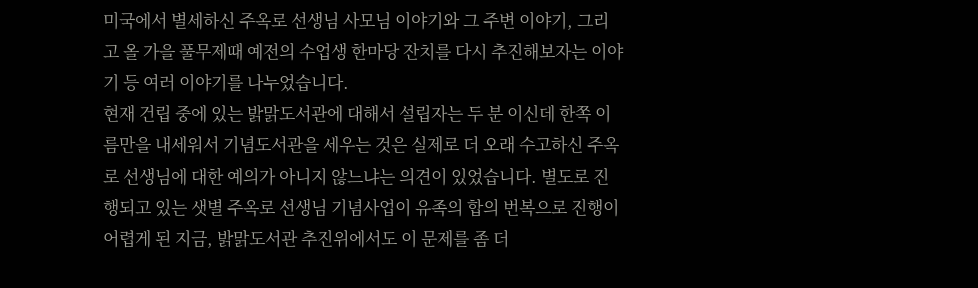미국에서 별세하신 주옥로 선생님 사모님 이야기와 그 주변 이야기, 그리고 올 가을 풀무제때 예전의 수업생 한마당 잔치를 다시 추진해보자는 이야기 등 여러 이야기를 나누었습니다.
현재 건립 중에 있는 밝맑도서관에 대해서 설립자는 두 분 이신데 한쪽 이름만을 내세워서 기념도서관을 세우는 것은 실제로 더 오래 수고하신 주옥로 선생님에 대한 예의가 아니지 않느냐는 의견이 있었습니다. 별도로 진행되고 있는 샛별 주옥로 선생님 기념사업이 유족의 합의 번복으로 진행이 어렵게 된 지금, 밝맑도서관 추진위에서도 이 문제를 좀 더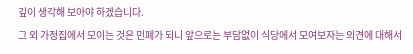깊이 생각해 보아야 하겠습니다.
그 외 가정집에서 모이는 것은 민폐가 되니 앞으로는 부담없이 식당에서 모여보자는 의견에 대해서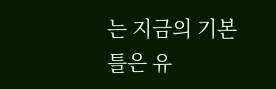는 지금의 기본틀은 유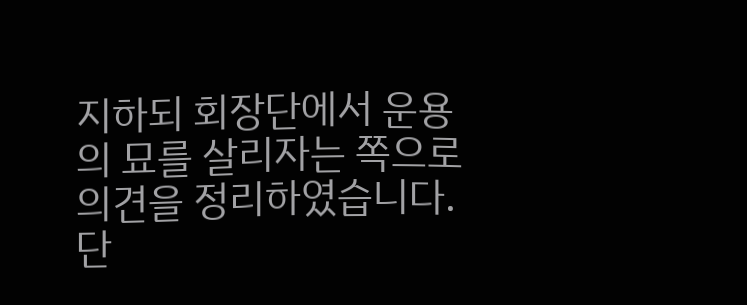지하되 회장단에서 운용의 묘를 살리자는 쪽으로 의견을 정리하였습니다.
단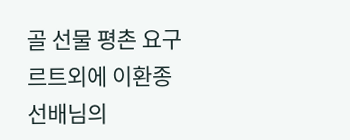골 선물 평촌 요구르트외에 이환종 선배님의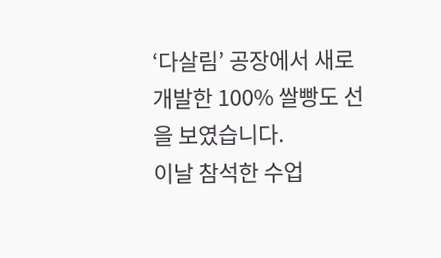‘다살림’ 공장에서 새로 개발한 100% 쌀빵도 선을 보였습니다.
이날 참석한 수업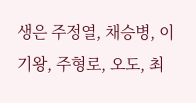생은 주정열, 채승병, 이기왕, 주형로, 오도, 최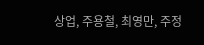상업, 주용철, 최영만, 주정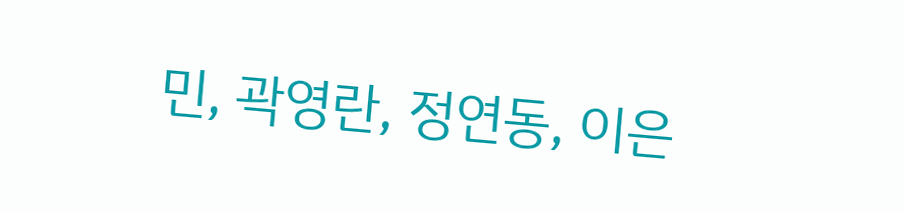민, 곽영란, 정연동, 이은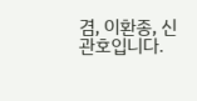겸, 이환종, 신관호입니다.